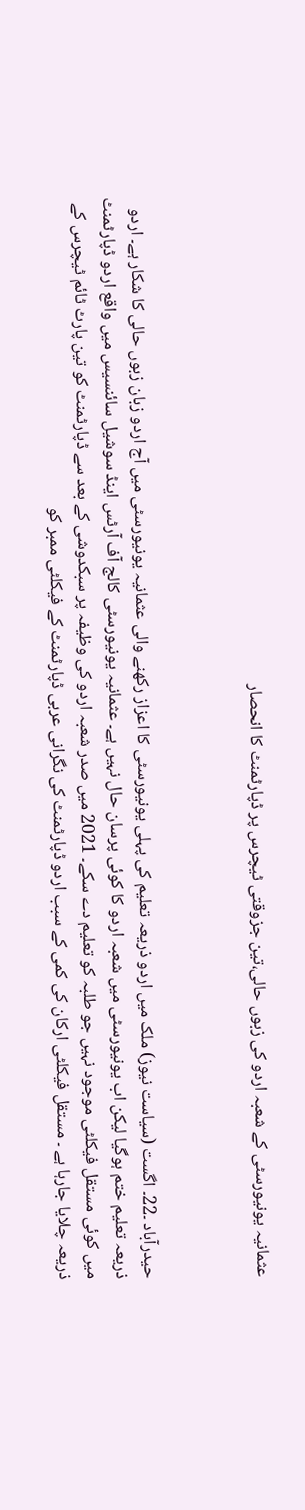عثمانیہ یونیورسٹی کے شعبہ اردو کی زبوں حالی،تین جزوقتی ٹیچرس پر ڈپارٹمنٹ کا انحصار



حیدرآباد ۔22۔ اگست (سیاست نیوز) ملک میں اردو ذریعہ تعلیم کی پہلی یونیورسٹی کا اعزاز رکھنے والی عثمانیہ یونیورسٹی میں آج اردو زبان زبوں حالی کا شکار ہے۔ اردو ذریعہ تعلیم ختم ہوگیا لیکن اب یونیورسٹی میں شعبہ اردو کا کوئی پرسان حال نہیں ہے۔ عثمانیہ یونیورسٹی کالج آف آرٹس اینڈ سوشیل سائنسیس میں واقع اردو ڈپارٹمنٹ میں کوئی مستقل فیکلٹی موجود نہیں جو طلبہ کو تعلیم دے سکے۔ 2021 میں صدر شعبہ اردو کی وظیفہ پر سبکدوشی کے بعد سے ڈپارٹمنٹ کو تین پارٹ ٹائم ٹیچرس کے ذریعہ چلایا جارہا ہے ۔ مستقل فیکلٹی ارکان کی کمی کے سبب اردو ڈپارٹمنٹ کی نگرانی عربی ڈپارٹمنٹ کے فیکلٹی ممبر کو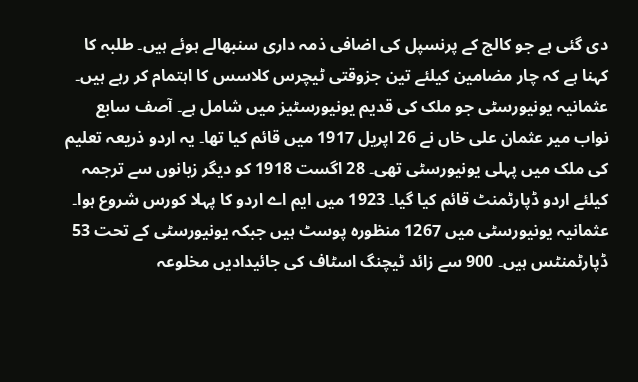دی گئی ہے جو کالج کے پرنسپل کی اضافی ذمہ داری سنبھالے ہوئے ہیں۔ طلبہ کا کہنا ہے کہ چار مضامین کیلئے تین جزوقتی ٹیچرس کلاسس کا اہتمام کر رہے ہیں۔ عثمانیہ یونیورسٹی جو ملک کی قدیم یونیورسٹیز میں شامل ہے۔ آصف سابع نواب میر عثمان علی خاں نے 26 اپریل 1917 میں قائم کیا تھا۔ یہ اردو ذریعہ تعلیم کی ملک میں پہلی یونیورسٹی تھی۔ 28 اگست 1918 کو دیگر زبانوں سے ترجمہ کیلئے اردو ڈپارٹمنٹ قائم کیا گیا۔ 1923 میں ایم اے اردو کا پہلا کورس شروع ہوا۔ عثمانیہ یونیورسٹی میں 1267 منظورہ پوسٹ ہیں جبکہ یونیورسٹی کے تحت 53 ڈپارٹمنٹس ہیں۔ 900 سے زائد ٹیچنگ اسٹاف کی جائیدادیں مخلوعہ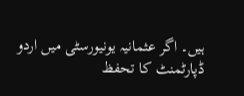ہیں۔ اگر عثمانیہ یونیورسٹی میں اردو ڈپارٹمنٹ کا تحفظ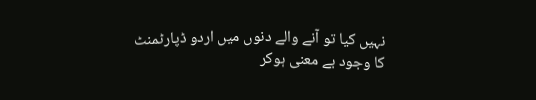نہیں کیا تو آنے والے دنوں میں اردو ڈپارٹمنٹ کا وجود بے معنی ہوکر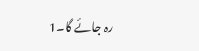رہ جائے گا۔1